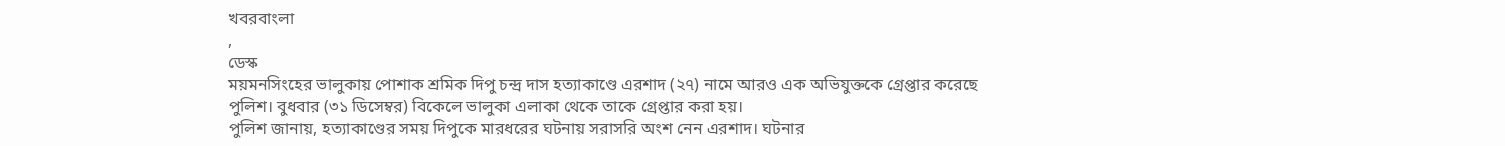খবরবাংলা
,
ডেস্ক
ময়মনসিংহের ভালুকায় পোশাক শ্রমিক দিপু চন্দ্র দাস হত্যাকাণ্ডে এরশাদ (২৭) নামে আরও এক অভিযুক্তকে গ্রেপ্তার করেছে পুলিশ। বুধবার (৩১ ডিসেম্বর) বিকেলে ভালুকা এলাকা থেকে তাকে গ্রেপ্তার করা হয়।
পুলিশ জানায়, হত্যাকাণ্ডের সময় দিপুকে মারধরের ঘটনায় সরাসরি অংশ নেন এরশাদ। ঘটনার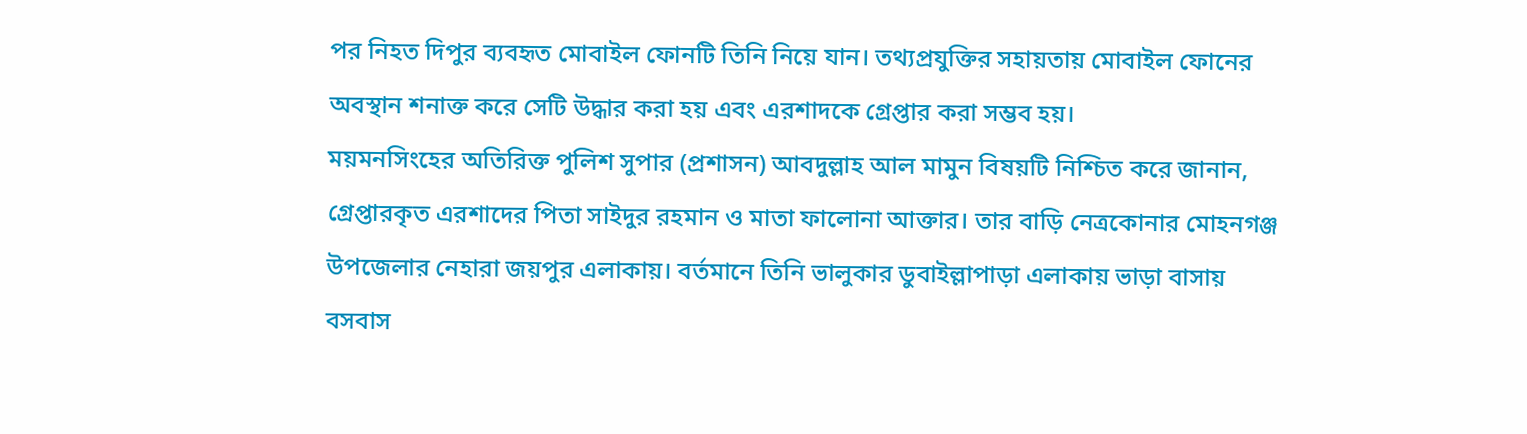পর নিহত দিপুর ব্যবহৃত মোবাইল ফোনটি তিনি নিয়ে যান। তথ্যপ্রযুক্তির সহায়তায় মোবাইল ফোনের অবস্থান শনাক্ত করে সেটি উদ্ধার করা হয় এবং এরশাদকে গ্রেপ্তার করা সম্ভব হয়।
ময়মনসিংহের অতিরিক্ত পুলিশ সুপার (প্রশাসন) আবদুল্লাহ আল মামুন বিষয়টি নিশ্চিত করে জানান, গ্রেপ্তারকৃত এরশাদের পিতা সাইদুর রহমান ও মাতা ফালোনা আক্তার। তার বাড়ি নেত্রকোনার মোহনগঞ্জ উপজেলার নেহারা জয়পুর এলাকায়। বর্তমানে তিনি ভালুকার ডুবাইল্লাপাড়া এলাকায় ভাড়া বাসায় বসবাস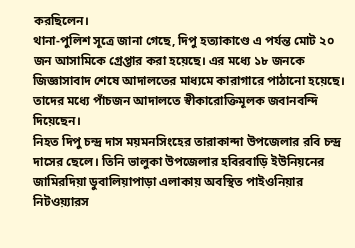করছিলেন।
থানা-পুলিশ সূত্রে জানা গেছে, দিপু হত্যাকাণ্ডে এ পর্যন্ত মোট ২০ জন আসামিকে গ্রেপ্তার করা হয়েছে। এর মধ্যে ১৮ জনকে জিজ্ঞাসাবাদ শেষে আদালতের মাধ্যমে কারাগারে পাঠানো হয়েছে। তাদের মধ্যে পাঁচজন আদালতে স্বীকারোক্তিমূলক জবানবন্দি দিয়েছেন।
নিহত দিপু চন্দ্র দাস ময়মনসিংহের তারাকান্দা উপজেলার রবি চন্দ্র দাসের ছেলে। তিনি ভালুকা উপজেলার হবিরবাড়ি ইউনিয়নের জামিরদিয়া ডুবালিয়াপাড়া এলাকায় অবস্থিত পাইওনিয়ার নিটওয়্যারস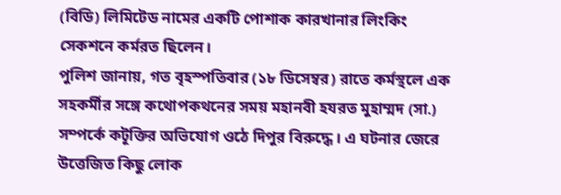(বিডি) লিমিটেড নামের একটি পোশাক কারখানার লিংকিং সেকশনে কর্মরত ছিলেন।
পুলিশ জানায়, গত বৃহস্পতিবার (১৮ ডিসেম্বর) রাতে কর্মস্থলে এক সহকর্মীর সঙ্গে কথোপকথনের সময় মহানবী হযরত মুহাম্মদ (সা.) সম্পর্কে কটূক্তির অভিযোগ ওঠে দিপুর বিরুদ্ধে। এ ঘটনার জেরে উত্তেজিত কিছু লোক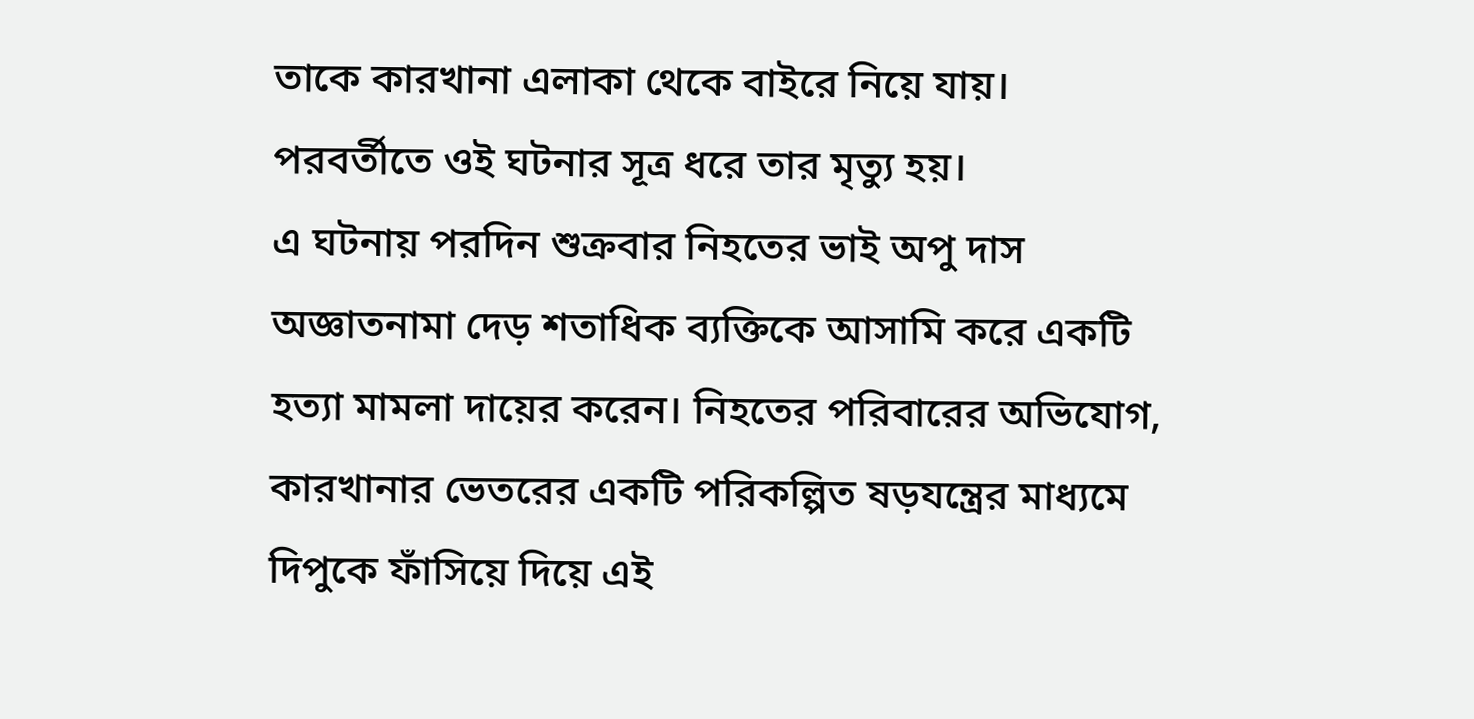তাকে কারখানা এলাকা থেকে বাইরে নিয়ে যায়। পরবর্তীতে ওই ঘটনার সূত্র ধরে তার মৃত্যু হয়।
এ ঘটনায় পরদিন শুক্রবার নিহতের ভাই অপু দাস অজ্ঞাতনামা দেড় শতাধিক ব্যক্তিকে আসামি করে একটি হত্যা মামলা দায়ের করেন। নিহতের পরিবারের অভিযোগ, কারখানার ভেতরের একটি পরিকল্পিত ষড়যন্ত্রের মাধ্যমে দিপুকে ফাঁসিয়ে দিয়ে এই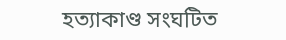হত্যাকাণ্ড সংঘটিত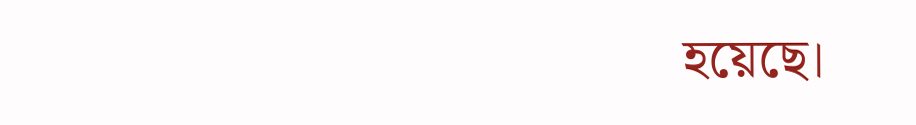হয়েছে।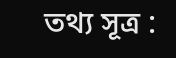তথ্য সূত্র :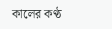কালের কণ্ঠ